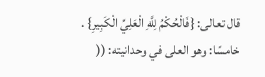قال تعالى: {فَالْحُكْمُ لِلَّهِ الْعَلِيِّ الْكَبِيرِ} .
خامسًا: وهو العلى في وحدانيته: ((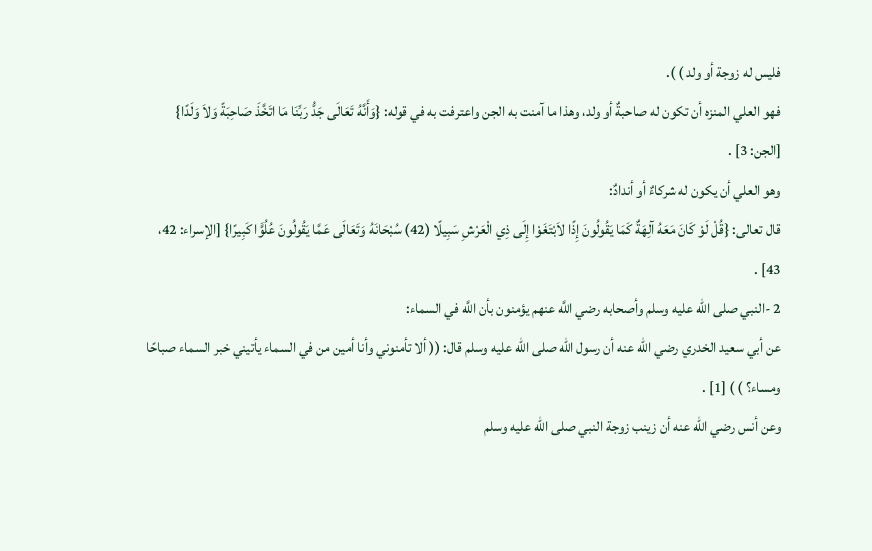فليس له زوجة أو ولد ) ).
فهو العلي المنزه أن تكون له صاحبةٌ أو ولد، وهذا ما آمنت به الجن واعترفت به في قوله: {وَأَنَّهُ تَعَالَى جَدُّ رَبِّنَا مَا اتَخَّذَ صَاحِبَةً وَلاَ وَلَدًا} [الجن: 3] .
وهو العلي أن يكون له شركاءٌ أو أندادٌ:
قال تعالى: {قُلْ لَوْ كَانَ مَعَهُ آلِهَةٌ كَمَا يَقُولُونَ إِذًا لاَبْتَغَوْا إِلَى ذِي الْعَرْشِ سَبِيلًا (42) سُبْحَانَهُ وَتَعَالَى عَمَّا يَقُولُونَ عُلُوًّا كَبِيرًا} [الإسراء: 42، 43] .
2 -النبي صلى الله عليه وسلم وأصحابه رضي اللَّه عنهم يؤمنون بأن اللَّه في السماء:
عن أبي سعيد الخدري رضي الله عنه أن رسول الله صلى الله عليه وسلم قال: (( ألا تأمنوني وأنا أمين من في السماء يأتيني خبر السماء صباحًا ومساء؟ ) ) [1] .
وعن أنس رضي الله عنه أن زينب زوجة النبي صلى الله عليه وسلم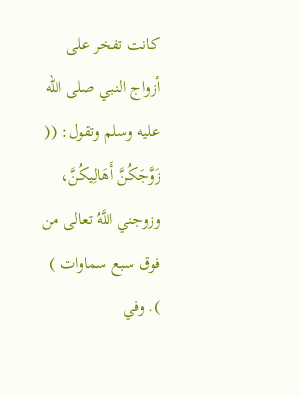كانت تفخر على أزواج النبي صلى الله عليه وسلم وتقول: (( زَوَّجَكُنَّ أَهَالِيكُنَّ، وزوجني اللَّهُ تعالى من فوق سبع سماوات ) ). وفي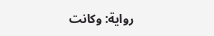رواية: وكانت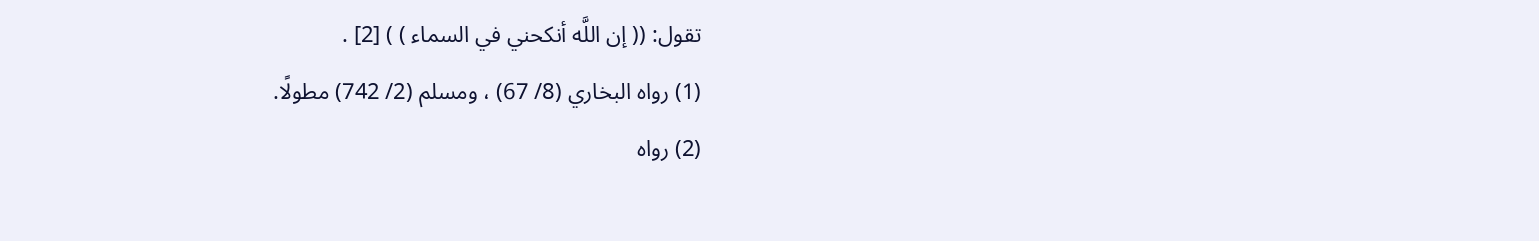تقول: (( إن اللَّه أنكحني في السماء ) ) [2] .
(1) رواه البخاري (8/ 67) ، ومسلم (2/ 742) مطولًا.
(2) رواه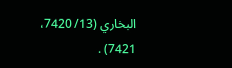البخاري (13/ 7420، 7421) .